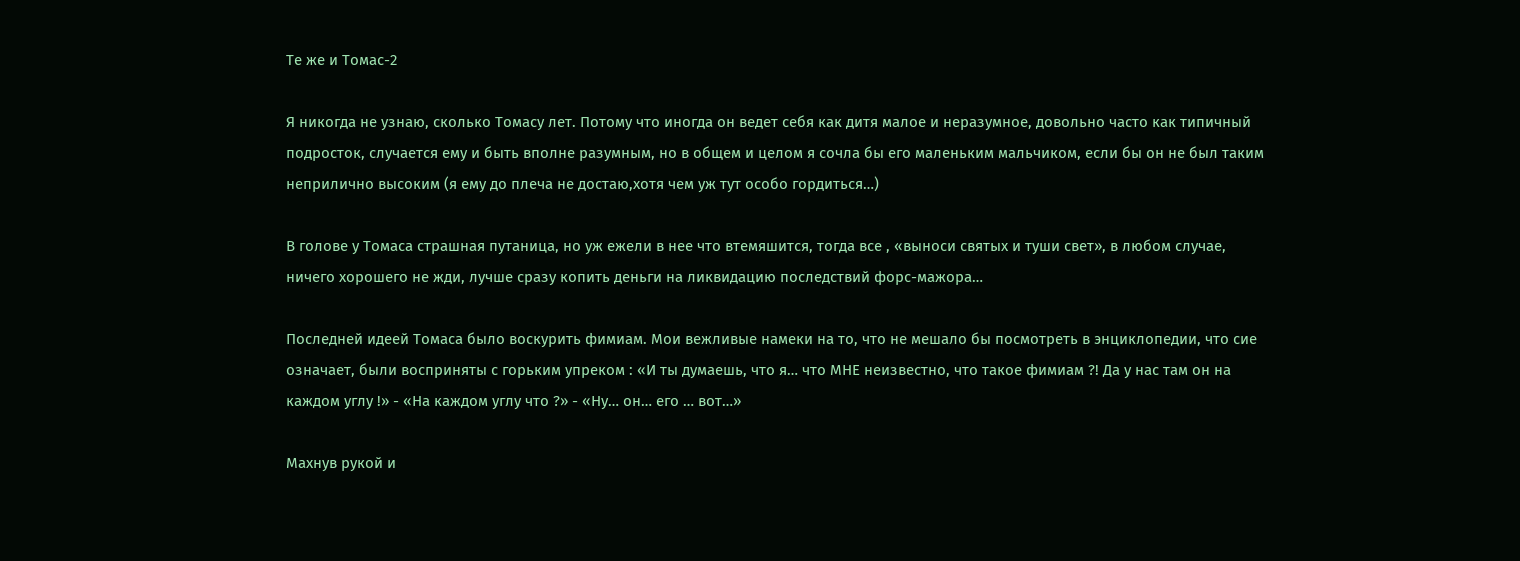Те же и Томас-2

Я никогда не узнаю, сколько Томасу лет. Потому что иногда он ведет себя как дитя малое и неразумное, довольно часто как типичный подросток, случается ему и быть вполне разумным, но в общем и целом я сочла бы его маленьким мальчиком, если бы он не был таким неприлично высоким (я ему до плеча не достаю,хотя чем уж тут особо гордиться…)

В голове у Томаса страшная путаница, но уж ежели в нее что втемяшится, тогда все , «выноси святых и туши свет», в любом случае, ничего хорошего не жди, лучше сразу копить деньги на ликвидацию последствий форс-мажора…

Последней идеей Томаса было воскурить фимиам. Мои вежливые намеки на то, что не мешало бы посмотреть в энциклопедии, что сие означает, были восприняты с горьким упреком : «И ты думаешь, что я… что МНЕ неизвестно, что такое фимиам ?! Да у нас там он на каждом углу !» - «На каждом углу что ?» - «Ну… он… его … вот…»

Махнув рукой и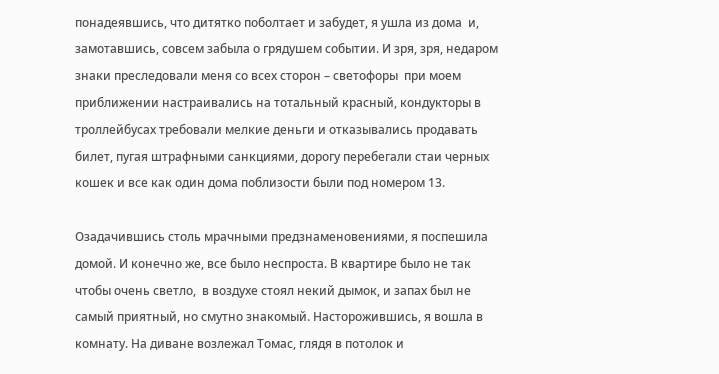понадеявшись, что дитятко поболтает и забудет, я ушла из дома  и, замотавшись, совсем забыла о грядушем событии. И зря, зря, недаром знаки преследовали меня со всех сторон – светофоры  при моем приближении настраивались на тотальный красный, кондукторы в троллейбусах требовали мелкие деньги и отказывались продавать билет, пугая штрафными санкциями, дорогу перебегали стаи черных кошек и все как один дома поблизости были под номером 13.

Озадачившись столь мрачными предзнаменовениями, я поспешила домой. И конечно же, все было неспроста. В квартире было не так чтобы очень светло,  в воздухе стоял некий дымок, и запах был не самый приятный, но смутно знакомый. Насторожившись, я вошла в комнату. На диване возлежал Томас, глядя в потолок и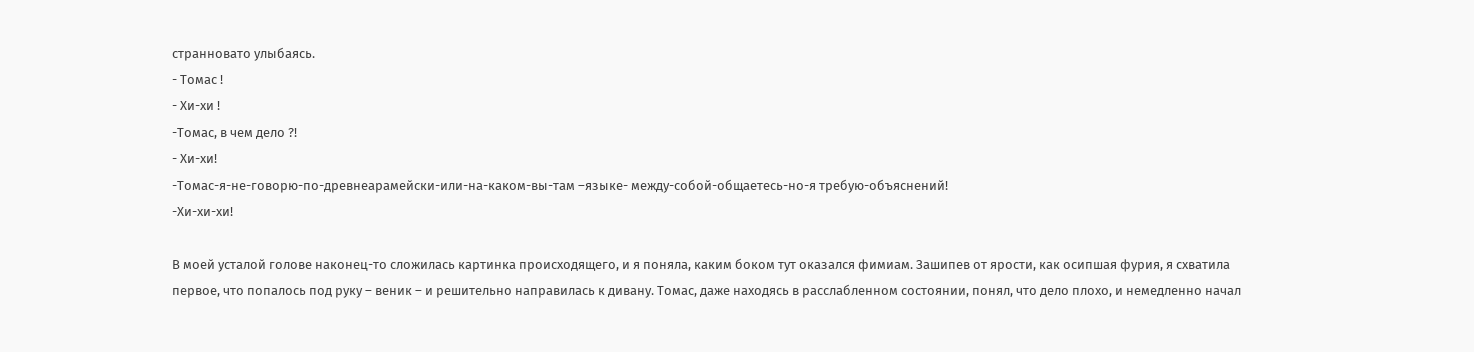странновато улыбаясь.
- Томас !
- Хи-хи !
-Томас, в чем дело ?!
- Хи-хи!
-Томас-я-не-говорю-по-древнеарамейски-или-на-каком-вы-там –языке- между-собой-общаетесь-но-я требую-объяснений!
-Хи-хи-хи!

В моей усталой голове наконец-то сложилась картинка происходящего, и я поняла, каким боком тут оказался фимиам. Зашипев от ярости, как осипшая фурия, я схватила первое, что попалось под руку – веник – и решительно направилась к дивану. Томас, даже находясь в расслабленном состоянии, понял, что дело плохо, и немедленно начал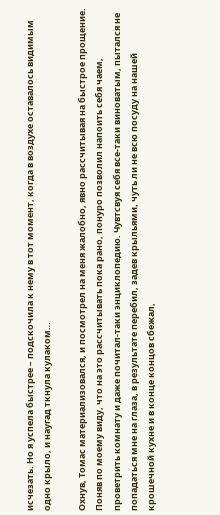исчезать. Но я успела быстрее – подскочила к нему в тот момент, когда в воздухе оставалось видимым одно крыло, и наугад ткнула кулаком…

Охнув, Томас материализовался, и посмотрел на меня жалобно, явно рассчитывая на быстрое прощение. Поняв по моему виду, что на это рассчитывать пока рано, понуро позволил напоить себя чаем, проветрить комнату и даже почитал-таки энциклопедию. Чувтсвуя себя все-таки виноватым, пытался не попадаться мне на глаза, в результате перебил, задев крыльями, чуть ли не всю посуду на нашей крошечной кухне и в конце концов сбежал,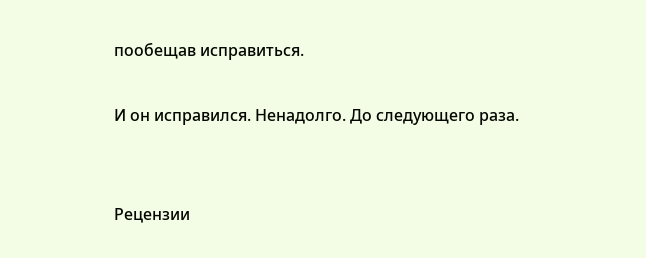пообещав исправиться.

И он исправился. Ненадолго. До следующего раза.


Рецензии